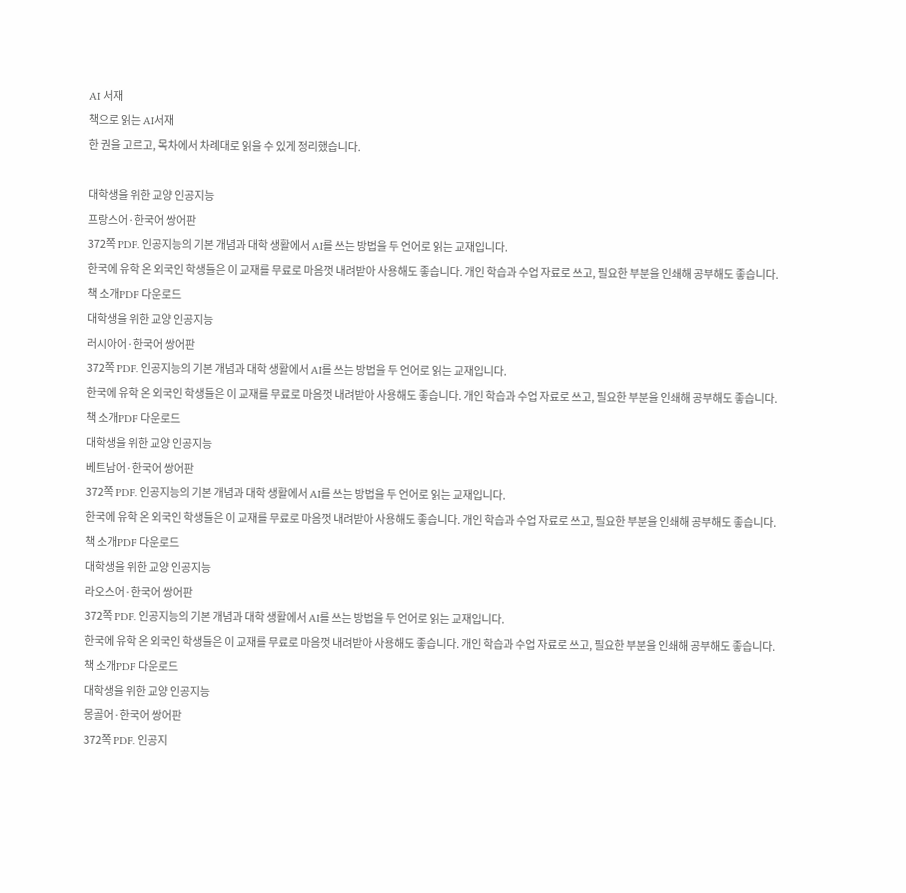AI 서재
책으로 읽는 AI서재
한 권을 고르고, 목차에서 차례대로 읽을 수 있게 정리했습니다.

대학생을 위한 교양 인공지능
프랑스어·한국어 쌍어판
372쪽 PDF. 인공지능의 기본 개념과 대학 생활에서 AI를 쓰는 방법을 두 언어로 읽는 교재입니다.
한국에 유학 온 외국인 학생들은 이 교재를 무료로 마음껏 내려받아 사용해도 좋습니다. 개인 학습과 수업 자료로 쓰고, 필요한 부분을 인쇄해 공부해도 좋습니다.
책 소개PDF 다운로드
대학생을 위한 교양 인공지능
러시아어·한국어 쌍어판
372쪽 PDF. 인공지능의 기본 개념과 대학 생활에서 AI를 쓰는 방법을 두 언어로 읽는 교재입니다.
한국에 유학 온 외국인 학생들은 이 교재를 무료로 마음껏 내려받아 사용해도 좋습니다. 개인 학습과 수업 자료로 쓰고, 필요한 부분을 인쇄해 공부해도 좋습니다.
책 소개PDF 다운로드
대학생을 위한 교양 인공지능
베트남어·한국어 쌍어판
372쪽 PDF. 인공지능의 기본 개념과 대학 생활에서 AI를 쓰는 방법을 두 언어로 읽는 교재입니다.
한국에 유학 온 외국인 학생들은 이 교재를 무료로 마음껏 내려받아 사용해도 좋습니다. 개인 학습과 수업 자료로 쓰고, 필요한 부분을 인쇄해 공부해도 좋습니다.
책 소개PDF 다운로드
대학생을 위한 교양 인공지능
라오스어·한국어 쌍어판
372쪽 PDF. 인공지능의 기본 개념과 대학 생활에서 AI를 쓰는 방법을 두 언어로 읽는 교재입니다.
한국에 유학 온 외국인 학생들은 이 교재를 무료로 마음껏 내려받아 사용해도 좋습니다. 개인 학습과 수업 자료로 쓰고, 필요한 부분을 인쇄해 공부해도 좋습니다.
책 소개PDF 다운로드
대학생을 위한 교양 인공지능
몽골어·한국어 쌍어판
372쪽 PDF. 인공지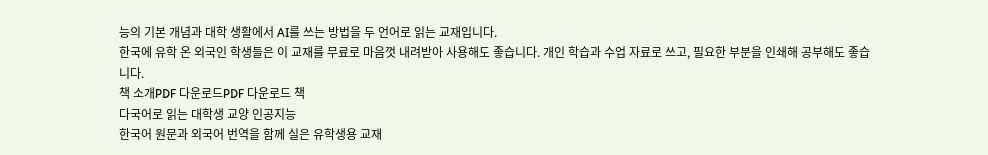능의 기본 개념과 대학 생활에서 AI를 쓰는 방법을 두 언어로 읽는 교재입니다.
한국에 유학 온 외국인 학생들은 이 교재를 무료로 마음껏 내려받아 사용해도 좋습니다. 개인 학습과 수업 자료로 쓰고, 필요한 부분을 인쇄해 공부해도 좋습니다.
책 소개PDF 다운로드PDF 다운로드 책
다국어로 읽는 대학생 교양 인공지능
한국어 원문과 외국어 번역을 함께 실은 유학생용 교재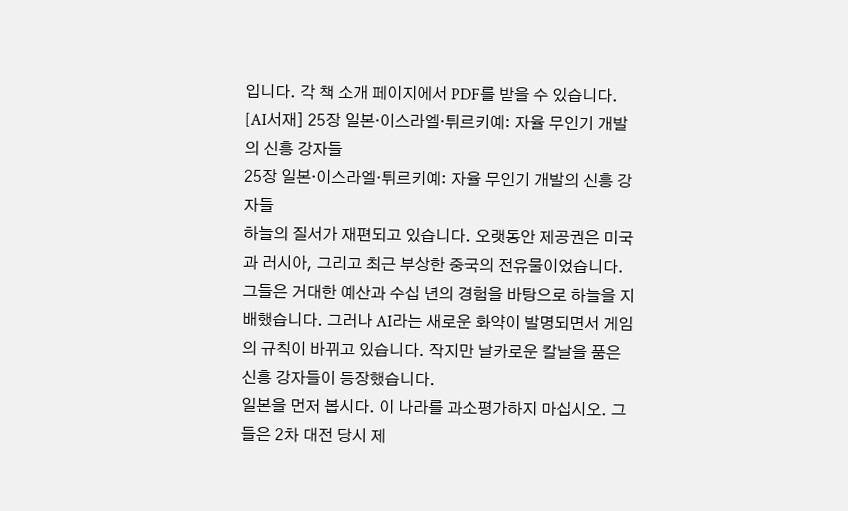입니다. 각 책 소개 페이지에서 PDF를 받을 수 있습니다.
[AI서재] 25장 일본·이스라엘·튀르키예: 자율 무인기 개발의 신흥 강자들
25장 일본·이스라엘·튀르키예: 자율 무인기 개발의 신흥 강자들
하늘의 질서가 재편되고 있습니다. 오랫동안 제공권은 미국과 러시아, 그리고 최근 부상한 중국의 전유물이었습니다. 그들은 거대한 예산과 수십 년의 경험을 바탕으로 하늘을 지배했습니다. 그러나 AI라는 새로운 화약이 발명되면서 게임의 규칙이 바뀌고 있습니다. 작지만 날카로운 칼날을 품은 신흥 강자들이 등장했습니다.
일본을 먼저 봅시다. 이 나라를 과소평가하지 마십시오. 그들은 2차 대전 당시 제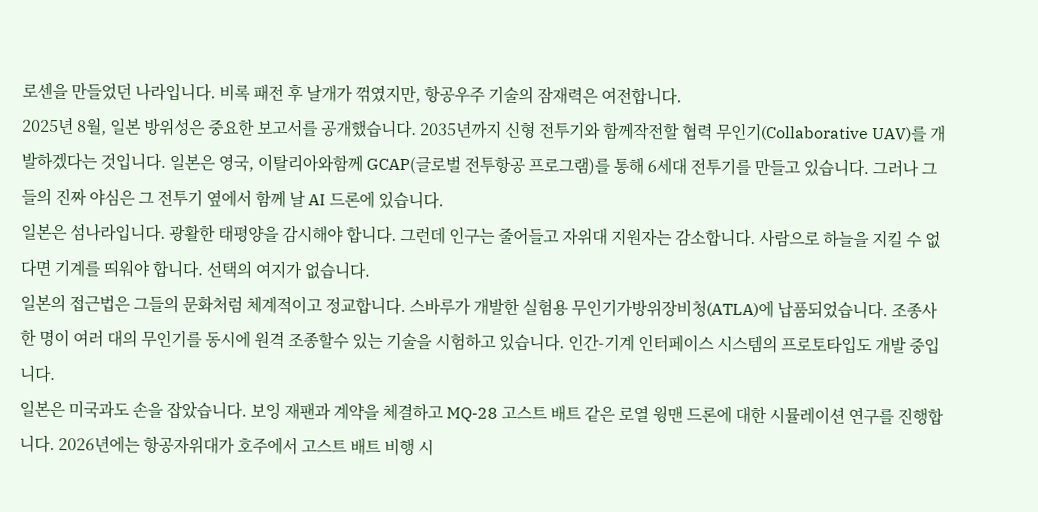로센을 만들었던 나라입니다. 비록 패전 후 날개가 꺾였지만, 항공우주 기술의 잠재력은 여전합니다.
2025년 8월, 일본 방위성은 중요한 보고서를 공개했습니다. 2035년까지 신형 전투기와 함께작전할 협력 무인기(Collaborative UAV)를 개발하겠다는 것입니다. 일본은 영국, 이탈리아와함께 GCAP(글로벌 전투항공 프로그램)를 통해 6세대 전투기를 만들고 있습니다. 그러나 그들의 진짜 야심은 그 전투기 옆에서 함께 날 AI 드론에 있습니다.
일본은 섬나라입니다. 광활한 태평양을 감시해야 합니다. 그런데 인구는 줄어들고 자위대 지원자는 감소합니다. 사람으로 하늘을 지킬 수 없다면 기계를 띄워야 합니다. 선택의 여지가 없습니다.
일본의 접근법은 그들의 문화처럼 체계적이고 정교합니다. 스바루가 개발한 실험용 무인기가방위장비청(ATLA)에 납품되었습니다. 조종사 한 명이 여러 대의 무인기를 동시에 원격 조종할수 있는 기술을 시험하고 있습니다. 인간-기계 인터페이스 시스템의 프로토타입도 개발 중입니다.
일본은 미국과도 손을 잡았습니다. 보잉 재팬과 계약을 체결하고 MQ-28 고스트 배트 같은 로열 윙맨 드론에 대한 시뮬레이션 연구를 진행합니다. 2026년에는 항공자위대가 호주에서 고스트 배트 비행 시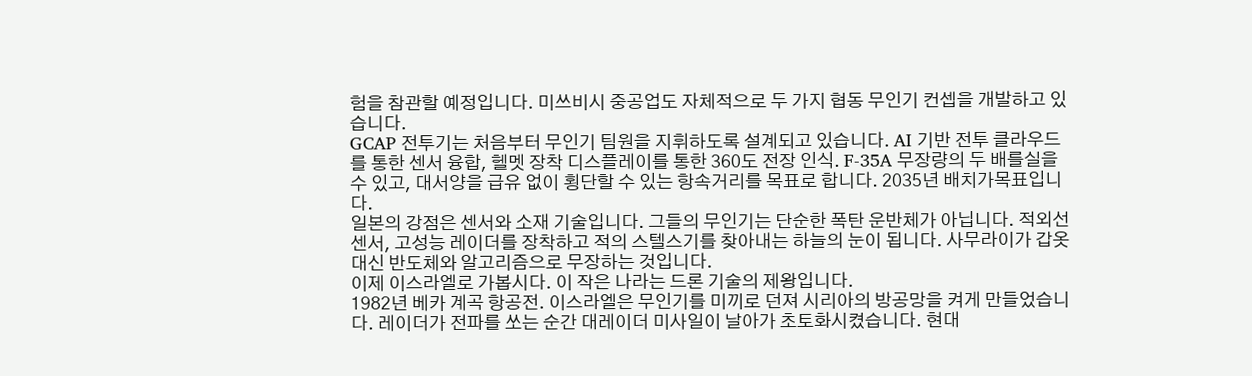험을 참관할 예정입니다. 미쓰비시 중공업도 자체적으로 두 가지 협동 무인기 컨셉을 개발하고 있습니다.
GCAP 전투기는 처음부터 무인기 팀원을 지휘하도록 설계되고 있습니다. AI 기반 전투 클라우드를 통한 센서 융합, 헬멧 장착 디스플레이를 통한 360도 전장 인식. F-35A 무장량의 두 배를실을 수 있고, 대서양을 급유 없이 횡단할 수 있는 항속거리를 목표로 합니다. 2035년 배치가목표입니다.
일본의 강점은 센서와 소재 기술입니다. 그들의 무인기는 단순한 폭탄 운반체가 아닙니다. 적외선 센서, 고성능 레이더를 장착하고 적의 스텔스기를 찾아내는 하늘의 눈이 됩니다. 사무라이가 갑옷 대신 반도체와 알고리즘으로 무장하는 것입니다.
이제 이스라엘로 가봅시다. 이 작은 나라는 드론 기술의 제왕입니다.
1982년 베카 계곡 항공전. 이스라엘은 무인기를 미끼로 던져 시리아의 방공망을 켜게 만들었습니다. 레이더가 전파를 쏘는 순간 대레이더 미사일이 날아가 초토화시켰습니다. 현대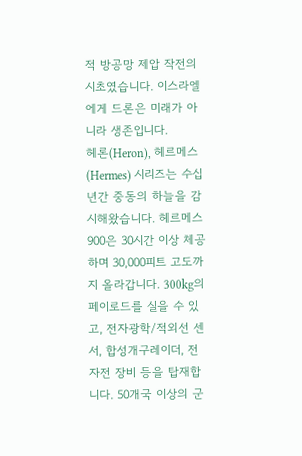적 방공망 제압 작전의 시초였습니다. 이스라엘에게 드론은 미래가 아니라 생존입니다.
헤론(Heron), 헤르메스(Hermes) 시리즈는 수십 년간 중동의 하늘을 감시해왔습니다. 헤르메스 900은 30시간 이상 체공하며 30,000피트 고도까지 올라갑니다. 300kg의 페이로드를 실을 수 있고, 전자광학/적외선 센서, 합성개구레이더, 전자전 장비 등을 탑재합니다. 50개국 이상의 군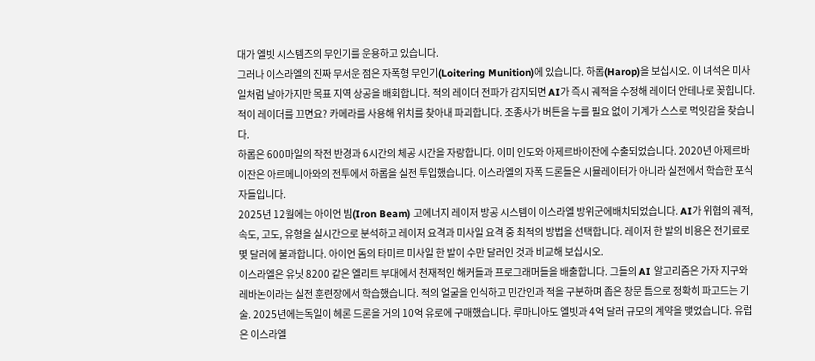대가 엘빗 시스템즈의 무인기를 운용하고 있습니다.
그러나 이스라엘의 진짜 무서운 점은 자폭형 무인기(Loitering Munition)에 있습니다. 하롭(Harop)을 보십시오. 이 녀석은 미사일처럼 날아가지만 목표 지역 상공을 배회합니다. 적의 레이더 전파가 감지되면 AI가 즉시 궤적을 수정해 레이더 안테나로 꽂힙니다. 적이 레이더를 끄면요? 카메라를 사용해 위치를 찾아내 파괴합니다. 조종사가 버튼을 누를 필요 없이 기계가 스스로 먹잇감을 찾습니다.
하롭은 600마일의 작전 반경과 6시간의 체공 시간을 자랑합니다. 이미 인도와 아제르바이잔에 수출되었습니다. 2020년 아제르바이잔은 아르메니아와의 전투에서 하롭을 실전 투입했습니다. 이스라엘의 자폭 드론들은 시뮬레이터가 아니라 실전에서 학습한 포식자들입니다.
2025년 12월에는 아이언 빔(Iron Beam) 고에너지 레이저 방공 시스템이 이스라엘 방위군에배치되었습니다. AI가 위협의 궤적, 속도, 고도, 유형을 실시간으로 분석하고 레이저 요격과 미사일 요격 중 최적의 방법을 선택합니다. 레이저 한 발의 비용은 전기료로 몇 달러에 불과합니다. 아이언 돔의 타미르 미사일 한 발이 수만 달러인 것과 비교해 보십시오.
이스라엘은 유닛 8200 같은 엘리트 부대에서 천재적인 해커들과 프로그래머들을 배출합니다. 그들의 AI 알고리즘은 가자 지구와 레바논이라는 실전 훈련장에서 학습했습니다. 적의 얼굴을 인식하고 민간인과 적을 구분하며 좁은 창문 틈으로 정확히 파고드는 기술. 2025년에는독일이 헤론 드론을 거의 10억 유로에 구매했습니다. 루마니아도 엘빗과 4억 달러 규모의 계약을 맺었습니다. 유럽은 이스라엘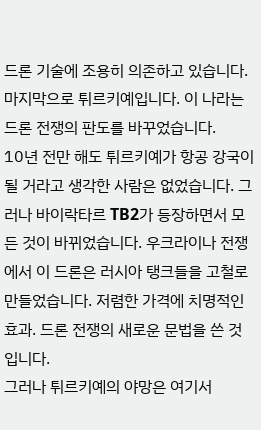드론 기술에 조용히 의존하고 있습니다.
마지막으로 튀르키예입니다. 이 나라는 드론 전쟁의 판도를 바꾸었습니다.
10년 전만 해도 튀르키예가 항공 강국이 될 거라고 생각한 사람은 없었습니다. 그러나 바이락타르 TB2가 등장하면서 모든 것이 바뀌었습니다. 우크라이나 전쟁에서 이 드론은 러시아 탱크들을 고철로 만들었습니다. 저렴한 가격에 치명적인 효과. 드론 전쟁의 새로운 문법을 쓴 것입니다.
그러나 튀르키예의 야망은 여기서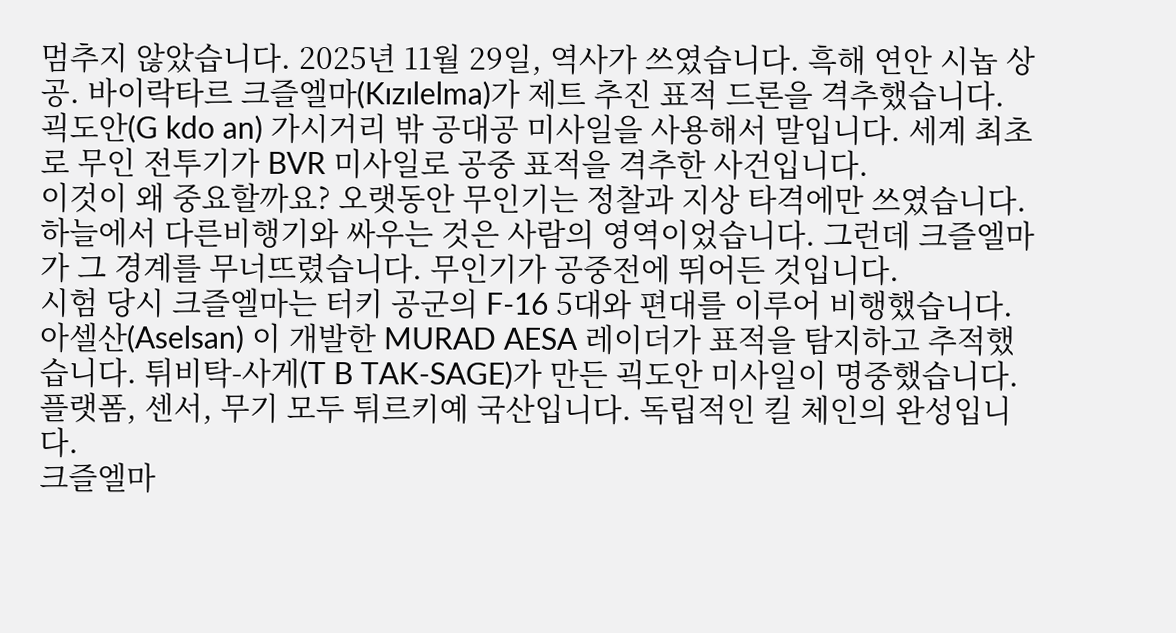멈추지 않았습니다. 2025년 11월 29일, 역사가 쓰였습니다. 흑해 연안 시놉 상공. 바이락타르 크즐엘마(Kızılelma)가 제트 추진 표적 드론을 격추했습니다.
괵도안(G kdo an) 가시거리 밖 공대공 미사일을 사용해서 말입니다. 세계 최초로 무인 전투기가 BVR 미사일로 공중 표적을 격추한 사건입니다.
이것이 왜 중요할까요? 오랫동안 무인기는 정찰과 지상 타격에만 쓰였습니다. 하늘에서 다른비행기와 싸우는 것은 사람의 영역이었습니다. 그런데 크즐엘마가 그 경계를 무너뜨렸습니다. 무인기가 공중전에 뛰어든 것입니다.
시험 당시 크즐엘마는 터키 공군의 F-16 5대와 편대를 이루어 비행했습니다. 아셀산(Aselsan) 이 개발한 MURAD AESA 레이더가 표적을 탐지하고 추적했습니다. 튀비탁-사게(T B TAK-SAGE)가 만든 괵도안 미사일이 명중했습니다. 플랫폼, 센서, 무기 모두 튀르키예 국산입니다. 독립적인 킬 체인의 완성입니다.
크즐엘마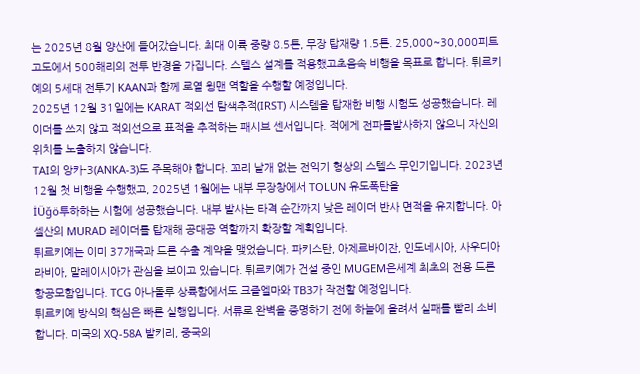는 2025년 8월 양산에 들어갔습니다. 최대 이륙 중량 8.5톤, 무장 탑재량 1.5톤. 25,000~30,000피트 고도에서 500해리의 전투 반경을 가집니다. 스텔스 설계를 적용했고초음속 비행을 목표로 합니다. 튀르키예의 5세대 전투기 KAAN과 함께 로열 윙맨 역할을 수행할 예정입니다.
2025년 12월 31일에는 KARAT 적외선 탐색추적(IRST) 시스템을 탑재한 비행 시험도 성공했습니다. 레이더를 쓰지 않고 적외선으로 표적을 추적하는 패시브 센서입니다. 적에게 전파를발사하지 않으니 자신의 위치를 노출하지 않습니다.
TAI의 앙카-3(ANKA-3)도 주목해야 합니다. 꼬리 날개 없는 전익기 형상의 스텔스 무인기입니다. 2023년 12월 첫 비행을 수행했고, 2025년 1월에는 내부 무장창에서 TOLUN 유도폭탄을
İÜğö투하하는 시험에 성공했습니다. 내부 발사는 타격 순간까지 낮은 레이더 반사 면적을 유지합니다. 아셀산의 MURAD 레이더를 탑재해 공대공 역할까지 확장할 계획입니다.
튀르키예는 이미 37개국과 드론 수출 계약을 맺었습니다. 파키스탄, 아제르바이잔, 인도네시아, 사우디아라비아, 말레이시아가 관심을 보이고 있습니다. 튀르키예가 건설 중인 MUGEM은세계 최초의 전용 드론 항공모함입니다. TCG 아나돌루 상륙함에서도 크즐엘마와 TB3가 작전할 예정입니다.
튀르키예 방식의 핵심은 빠른 실행입니다. 서류로 완벽을 증명하기 전에 하늘에 올려서 실패를 빨리 소비합니다. 미국의 XQ-58A 발키리, 중국의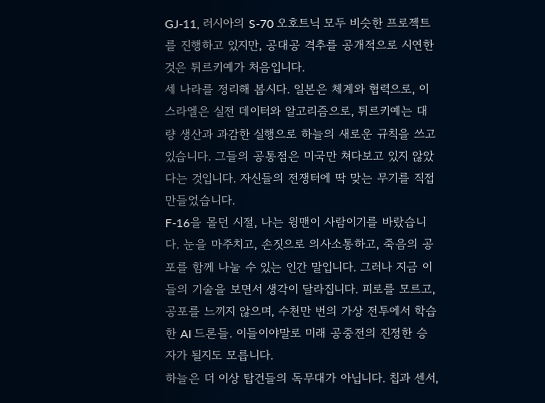GJ-11, 러시아의 S-70 오호트닉 모두 비슷한 프로젝트를 진행하고 있지만, 공대공 격추를 공개적으로 시연한 것은 튀르키예가 처음입니다.
세 나라를 정리해 봅시다. 일본은 체계와 협력으로, 이스라엘은 실전 데이터와 알고리즘으로, 튀르키예는 대량 생산과 과감한 실행으로 하늘의 새로운 규칙을 쓰고 있습니다. 그들의 공통점은 미국만 쳐다보고 있지 않았다는 것입니다. 자신들의 전쟁터에 딱 맞는 무기를 직접 만들었습니다.
F-16을 몰던 시절, 나는 윙맨이 사람이기를 바랐습니다. 눈을 마주치고, 손짓으로 의사소통하고, 죽음의 공포를 함께 나눌 수 있는 인간 말입니다. 그러나 지금 이들의 기술을 보면서 생각이 달라집니다. 피로를 모르고, 공포를 느끼지 않으며, 수천만 번의 가상 전투에서 학습한 AI 드론들. 이들이야말로 미래 공중전의 진정한 승자가 될지도 모릅니다.
하늘은 더 이상 탑건들의 독무대가 아닙니다. 칩과 센서,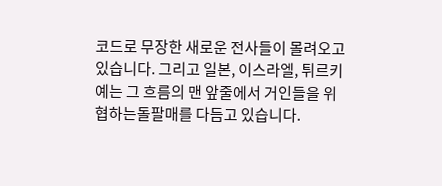코드로 무장한 새로운 전사들이 몰려오고 있습니다. 그리고 일본, 이스라엘, 튀르키예는 그 흐름의 맨 앞줄에서 거인들을 위협하는돌팔매를 다듬고 있습니다.